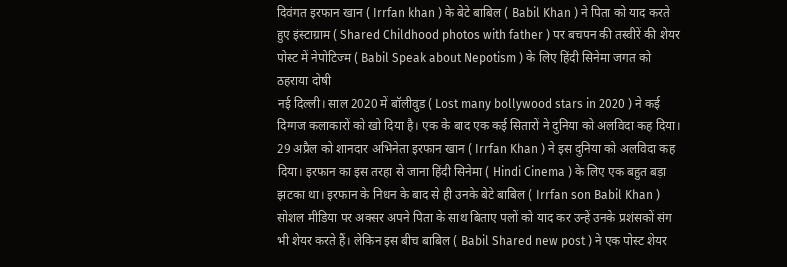दिवंगत इरफान खान ( Irrfan khan ) के बेटे बाबिल ( Babil Khan ) ने पिता को याद करते हुए इंस्टाग्राम ( Shared Childhood photos with father ) पर बचपन की तस्वीरें की शेयर पोस्ट में नेपोटिज्म ( Babil Speak about Nepotism ) के लिए हिंदी सिनेमा जगत को ठहराया दोषी
नई दिल्ली। साल 2020 में बॉलीवुड ( Lost many bollywood stars in 2020 ) ने कई दिग्गज कलाकारों को खो दिया है। एक के बाद एक कई सितारों ने दुनिया को अलविदा कह दिया। 29 अप्रैल को शानदार अभिनेता इरफान खान ( Irrfan Khan ) ने इस दुनिया को अलविदा कह दिया। इरफान का इस तरहा से जाना हिंदी सिनेमा ( Hindi Cinema ) के लिए एक बहुत बड़ा झटका था। इरफान के निधन के बाद से ही उनके बेटे बाबिल ( Irrfan son Babil Khan ) सोशल मीडिया पर अक्सर अपने पिता के साथ बिताए पलों को याद कर उन्हें उनके प्रशंसकों संग भी शेयर करते हैं। लेकिन इस बीच बाबिल ( Babil Shared new post ) ने एक पोस्ट शेयर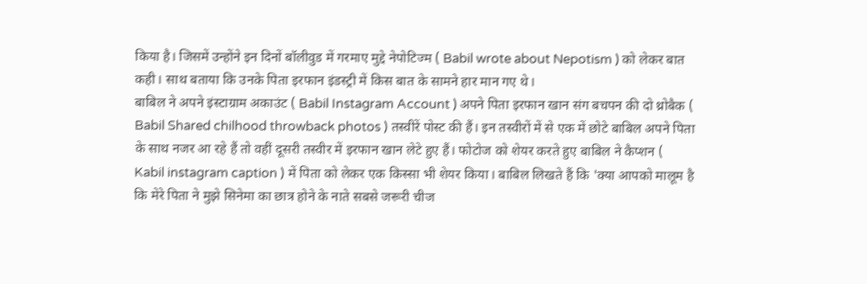किया है। जिसमें उन्होंने इन दिनों बॉलीवुड में गरमाए मुद्दे नेपोटिज्म ( Babil wrote about Nepotism ) को लेकर बात कही। साथ बताया कि उनके पिता इरफान इंडस्ट्री में किस बात के सामने हार मान गए थे।
बाबिल ने अपने इंस्टाग्राम अकाउंट ( Babil Instagram Account ) अपने पिता इरफान खान संग बचपन की दो थ्रोबैक ( Babil Shared chilhood throwback photos ) तस्वीरें पोस्ट की हैं। इन तस्वीरों में से एक में छोटे बाबिल अपने पिता के साथ नजर आ रहे हैं तो वहीं दूसरी तस्वीर में इरफान खान लेटे हुए हैं। फोटोज को शेयर करते हुए बाबिल ने कैप्शन ( Kabil instagram caption ) में पिता को लेकर एक किस्सा भी शेयर किया। बाबिल लिखते हैं कि 'क्या आपको मालूम है कि मेरे पिता ने मुझे सिनेमा का छात्र होने के नाते सबसे जरूरी चीज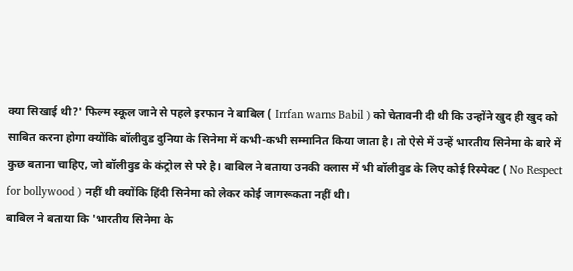क्या सिखाई थी?' फिल्म स्कूल जाने से पहले इरफान ने बाबिल ( Irrfan warns Babil ) को चेतावनी दी थी कि उन्होंने खुद ही खुद को साबित करना होगा क्योंकि बॉलीवुड दुनिया के सिनेमा में कभी-कभी सम्मानित किया जाता है। तो ऐसे में उन्हें भारतीय सिनेमा के बारे में कुछ बताना चाहिए, जो बॉलीवुड के कंट्रोल से परे है। बाबिल ने बताया उनकी क्लास में भी बॉलीवुड के लिए कोई रिस्पेक्ट ( No Respect for bollywood ) नहीं थी क्योंकि हिंदी सिनेमा को लेकर कोई जागरूकता नहीं थी।
बाबिल ने बताया कि 'भारतीय सिनेमा के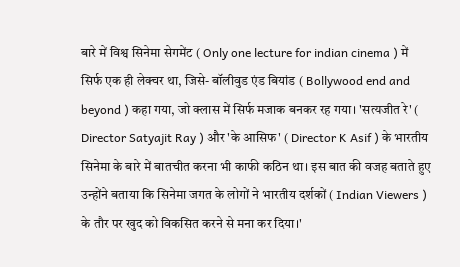बारे में विश्व सिनेमा सेगमेंट ( Only one lecture for indian cinema ) में सिर्फ एक ही लेक्चर था, जिसे- बॉलीवुड एंड बियांड ( Bollywood end and beyond ) कहा गया, जो क्लास में सिर्फ मजाक बनकर रह गया। 'सत्यजीत रे' ( Director Satyajit Ray ) और 'के आसिफ' ( Director K Asif ) के भारतीय सिनेमा के बारे में बातचीत करना भी काफी कठिन था। इस बात की वजह बताते हुए उन्होंने बताया कि सिनेमा जगत के लोगों ने भारतीय दर्शकों ( Indian Viewers ) के तौर पर खुद को विकसित करने से मना कर दिया।'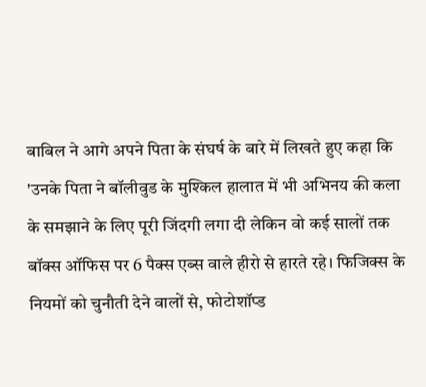बाबिल ने आगे अपने पिता के संघर्ष के बारे में लिखते हुए कहा कि 'उनके पिता ने बॉलीवुड के मुश्किल हालात में भी अभिनय की कला के समझाने के लिए पूरी जिंदगी लगा दी लेकिन वो कई सालों तक बॉक्स ऑफिस पर 6 पैक्स एब्स वाले हीरो से हारते रहे। फिजिक्स के नियमों को चुनौती देने वालों से, फोटोशॉप्ड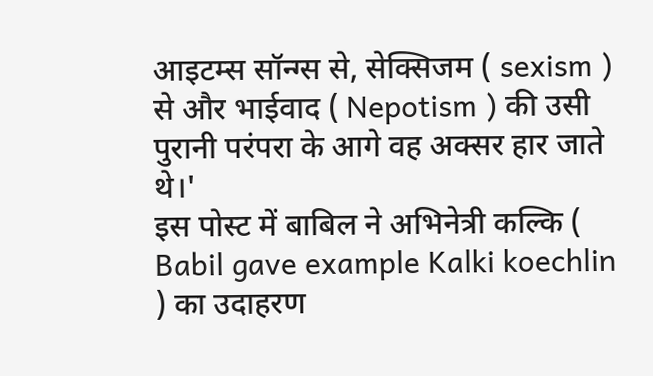आइटम्स सॉन्ग्स से, सेक्सिजम ( sexism ) से और भाईवाद ( Nepotism ) की उसी पुरानी परंपरा के आगे वह अक्सर हार जाते थे।'
इस पोस्ट में बाबिल ने अभिनेत्री कल्कि ( Babil gave example Kalki koechlin ) का उदाहरण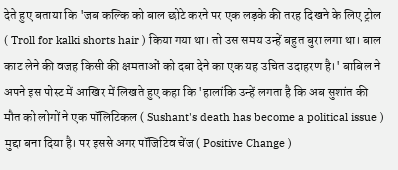देते हुए बताया कि 'जब कल्कि को बाल छोटे करने पर एक लड़के की तरह दिखने के लिए ट्रोल ( Troll for kalki shorts hair ) किया गया था। तो उस समय उन्हें बहुत बुरा लगा था। बाल काट लेने की वजह किसी की क्षमताओं को दबा देने का एक यह उचित उदाहरण है।' बाबिल ने अपने इस पोस्ट में आखिर में लिखते हुए कहा कि 'हालांकि उन्हें लगता है कि अब सुशांत की मौत को लोगों ने एक पॉलिटिकल ( Sushant's death has become a political issue ) मुद्दा बना दिया है। पर इससे अगर पॉजिटिव चेंज ( Positive Change )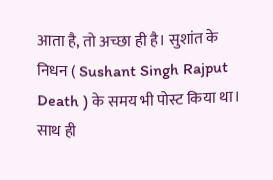आता है, तो अच्छा ही है। सुशांत के निधन ( Sushant Singh Rajput Death ) के समय भी पोस्ट किया था। साथ ही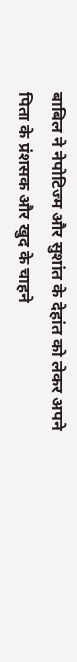बाबिल ने नेपोटिज्म और सुशांत के देहांत को लेकर अपने पिता के प्रंशसक और खुद के चाहने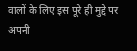वालों के लिए इस पूरे ही मुद्दे पर अपनी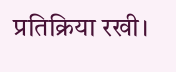प्रतिक्रिया रखी।